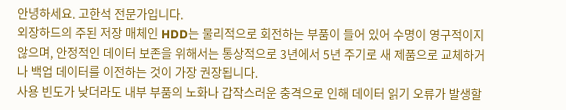안녕하세요. 고한석 전문가입니다.
외장하드의 주된 저장 매체인 HDD는 물리적으로 회전하는 부품이 들어 있어 수명이 영구적이지 않으며, 안정적인 데이터 보존을 위해서는 통상적으로 3년에서 5년 주기로 새 제품으로 교체하거나 백업 데이터를 이전하는 것이 가장 권장됩니다.
사용 빈도가 낮더라도 내부 부품의 노화나 갑작스러운 충격으로 인해 데이터 읽기 오류가 발생할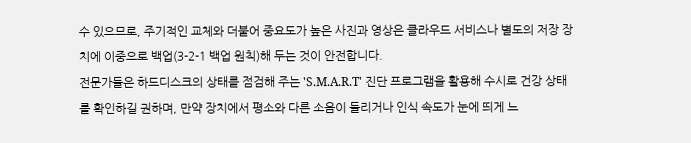수 있으므로, 주기적인 교체와 더불어 중요도가 높은 사진과 영상은 클라우드 서비스나 별도의 저장 장치에 이중으로 백업(3-2-1 백업 원칙)해 두는 것이 안전합니다.
전문가들은 하드디스크의 상태를 점검해 주는 'S.M.A.R.T' 진단 프로그램을 활용해 수시로 건강 상태를 확인하길 권하며, 만약 장치에서 평소와 다른 소음이 들리거나 인식 속도가 눈에 띄게 느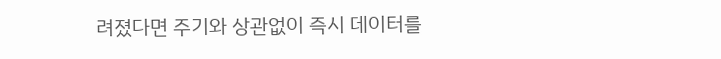려졌다면 주기와 상관없이 즉시 데이터를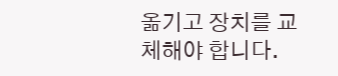옮기고 장치를 교체해야 합니다.